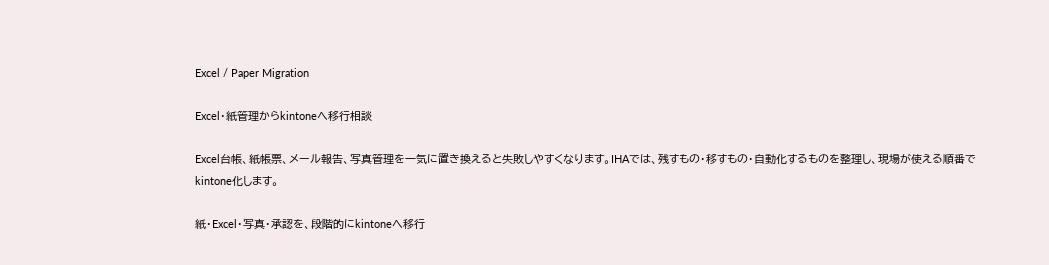Excel / Paper Migration

Excel・紙管理からkintoneへ移行相談

Excel台帳、紙帳票、メール報告、写真管理を一気に置き換えると失敗しやすくなります。IHAでは、残すもの・移すもの・自動化するものを整理し、現場が使える順番でkintone化します。

紙・Excel・写真・承認を、段階的にkintoneへ移行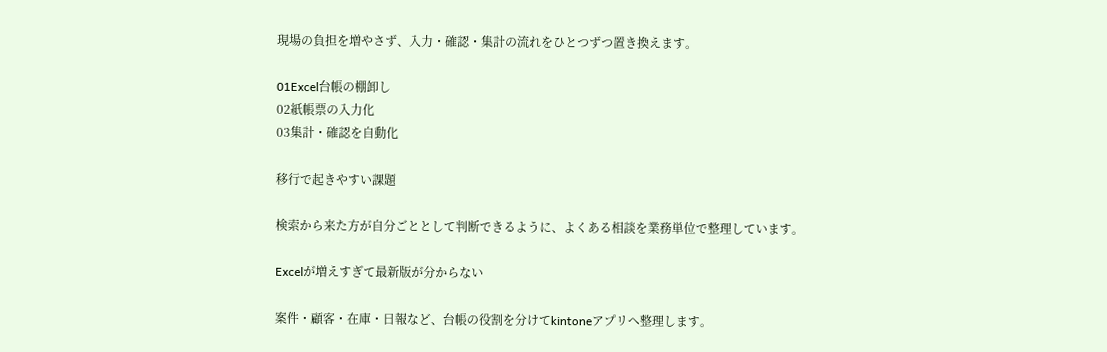現場の負担を増やさず、入力・確認・集計の流れをひとつずつ置き換えます。

01Excel台帳の棚卸し
02紙帳票の入力化
03集計・確認を自動化

移行で起きやすい課題

検索から来た方が自分ごととして判断できるように、よくある相談を業務単位で整理しています。

Excelが増えすぎて最新版が分からない

案件・顧客・在庫・日報など、台帳の役割を分けてkintoneアプリへ整理します。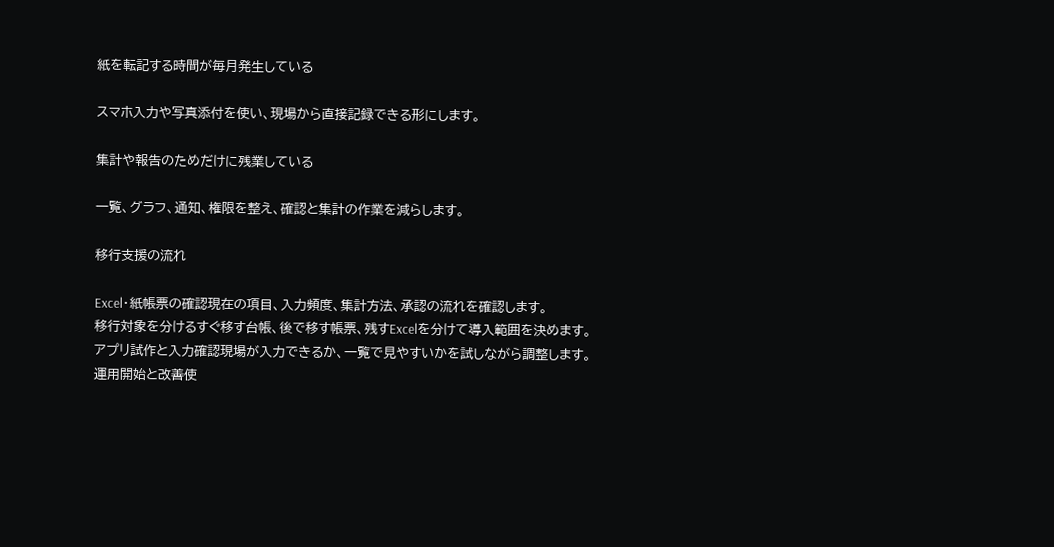紙を転記する時間が毎月発生している

スマホ入力や写真添付を使い、現場から直接記録できる形にします。

集計や報告のためだけに残業している

一覧、グラフ、通知、権限を整え、確認と集計の作業を減らします。

移行支援の流れ

Excel・紙帳票の確認現在の項目、入力頻度、集計方法、承認の流れを確認します。
移行対象を分けるすぐ移す台帳、後で移す帳票、残すExcelを分けて導入範囲を決めます。
アプリ試作と入力確認現場が入力できるか、一覧で見やすいかを試しながら調整します。
運用開始と改善使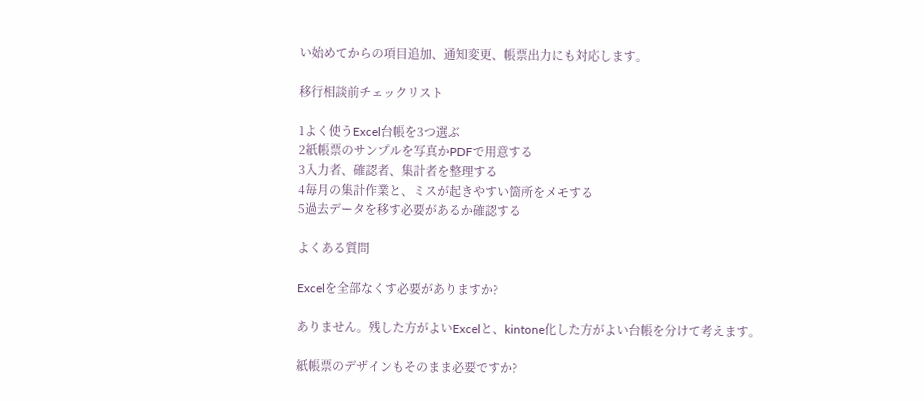い始めてからの項目追加、通知変更、帳票出力にも対応します。

移行相談前チェックリスト

1よく使うExcel台帳を3つ選ぶ
2紙帳票のサンプルを写真かPDFで用意する
3入力者、確認者、集計者を整理する
4毎月の集計作業と、ミスが起きやすい箇所をメモする
5過去データを移す必要があるか確認する

よくある質問

Excelを全部なくす必要がありますか?

ありません。残した方がよいExcelと、kintone化した方がよい台帳を分けて考えます。

紙帳票のデザインもそのまま必要ですか?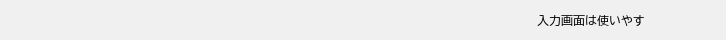入力画面は使いやす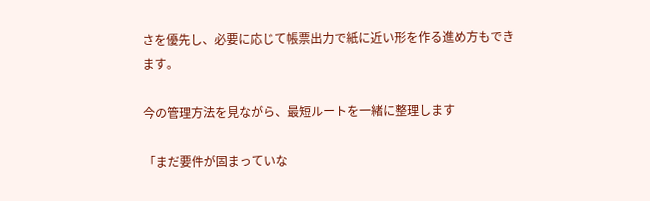さを優先し、必要に応じて帳票出力で紙に近い形を作る進め方もできます。

今の管理方法を見ながら、最短ルートを一緒に整理します

「まだ要件が固まっていな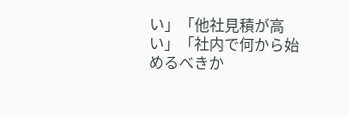い」「他社見積が高い」「社内で何から始めるべきか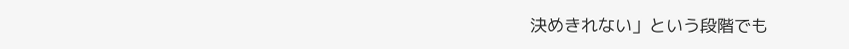決めきれない」という段階でも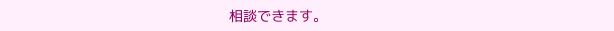相談できます。